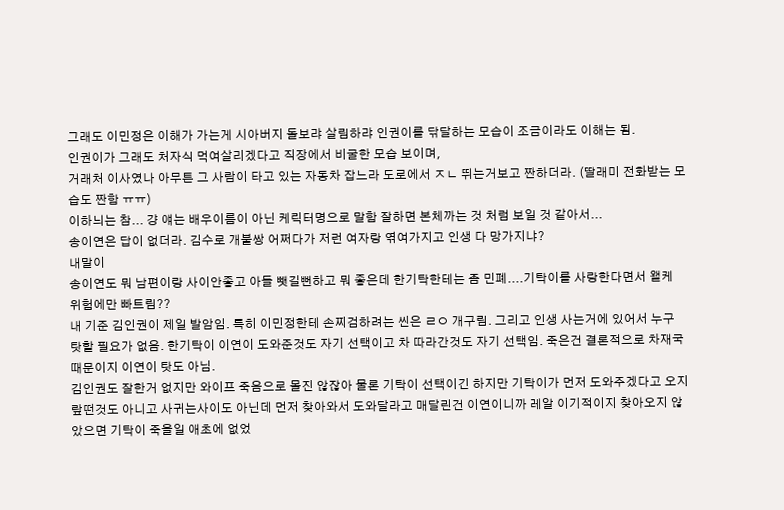그래도 이민정은 이해가 가는게 시아버지 돌보랴 살림하랴 인권이를 닦달하는 모습이 조금이라도 이해는 됨.
인권이가 그래도 처자식 먹여살리겠다고 직장에서 비굴한 모습 보이며,
거래처 이사였나 아무튼 그 사람이 타고 있는 자동차 잡느라 도로에서 ㅈㄴ 뛰는거보고 짠하더라. (딸래미 전화받는 모습도 짠함 ㅠㅠ)
이하늬는 참... 걍 얘는 배우이름이 아닌 케릭터명으로 말함 잘하면 본체까는 것 처럼 보일 것 같아서...
송이연은 답이 없더라. 김수로 개불쌍 어쩌다가 저런 여자랑 엮여가지고 인생 다 망가지냐?
내말이
송이연도 뭐 남편이랑 사이안좋고 아들 뺏길뻔하고 뭐 좋은데 한기탁한테는 좀 민폐....기탁이를 사랑한다면서 왤케 위험에만 빠트림??
내 기준 김인권이 제일 발암임. 특히 이민정한테 손찌검하려는 씬은 ㄹㅇ 개구림. 그리고 인생 사는거에 있어서 누구 탓할 필요가 없음. 한기탁이 이연이 도와준것도 자기 선택이고 차 따라간것도 자기 선택임. 죽은건 결론적으로 차재국 때문이지 이연이 탓도 아님.
김인권도 잘한거 없지만 와이프 죽음으로 몰진 않잖아 물론 기탁이 선택이긴 하지만 기탁이가 먼저 도와주겠다고 오지랖떤것도 아니고 사귀는사이도 아닌데 먼저 찾아와서 도와달라고 매달린건 이연이니까 레알 이기적이지 찾아오지 않았으면 기탁이 죽을일 애초에 없었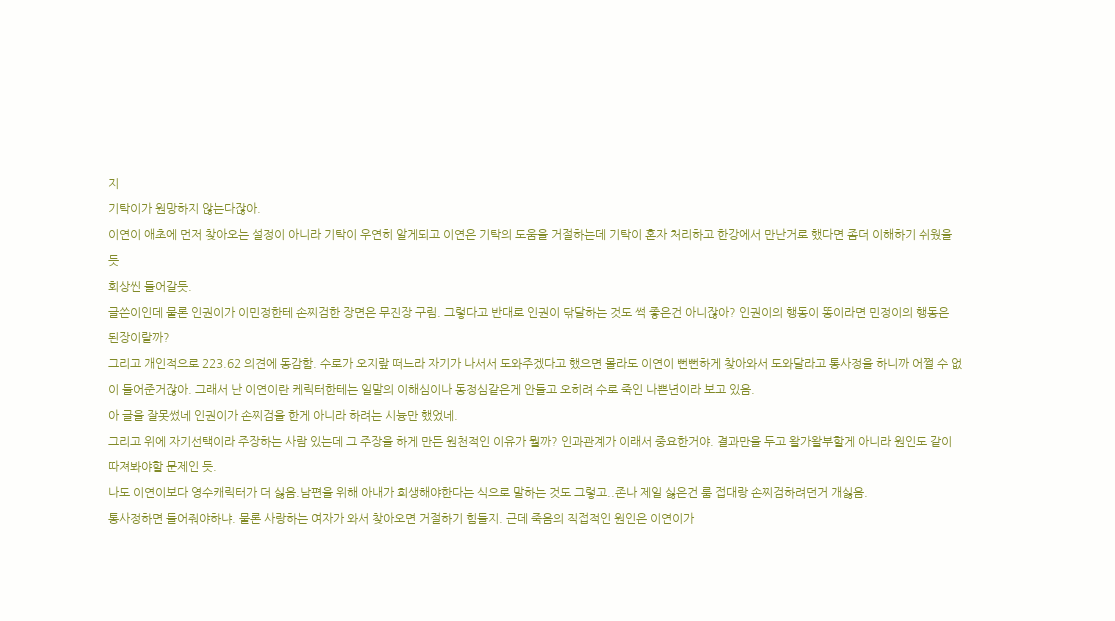지
기탁이가 원망하지 않는다잖아.
이연이 애초에 먼저 찾아오는 설정이 아니라 기탁이 우연히 알게되고 이연은 기탁의 도움을 거절하는데 기탁이 혼자 처리하고 한강에서 만난거로 했다면 좀더 이해하기 쉬웠을듯
회상씬 들어갈듯.
글쓴이인데 물론 인권이가 이민정한테 손찌검한 장면은 무진장 구림. 그렇다고 반대로 인권이 닦달하는 것도 썩 좋은건 아니잖아? 인권이의 행동이 똥이라면 민정이의 행동은 된장이랄까?
그리고 개인적으로 223.62 의견에 동감함. 수로가 오지랖 떠느라 자기가 나서서 도와주겠다고 했으면 몰라도 이연이 뻔뻔하게 찾아와서 도와달라고 통사정을 하니까 어쩔 수 없이 들어준거잖아. 그래서 난 이연이란 케릭터한테는 일말의 이해심이나 동정심같은게 안들고 오히려 수로 죽인 나쁜년이라 보고 있음.
아 글을 잘못썼네 인권이가 손찌검을 한게 아니라 하려는 시늉만 했었네.
그리고 위에 자기선택이라 주장하는 사람 있는데 그 주장을 하게 만든 원천적인 이유가 뭘까? 인과관계가 이래서 중요한거야. 결과만을 두고 왈가왈부할게 아니라 원인도 같이 따져봐야할 문제인 듯.
나도 이연이보다 영수캐릭터가 더 싫음.남편을 위해 아내가 희생해야한다는 식으로 말하는 것도 그렇고..존나 제일 싫은건 룸 접대랑 손찌검하려던거 개싫음.
통사정하면 들어줘야하냐. 물론 사랑하는 여자가 와서 찾아오면 거절하기 힘들지. 근데 죽음의 직접적인 원인은 이연이가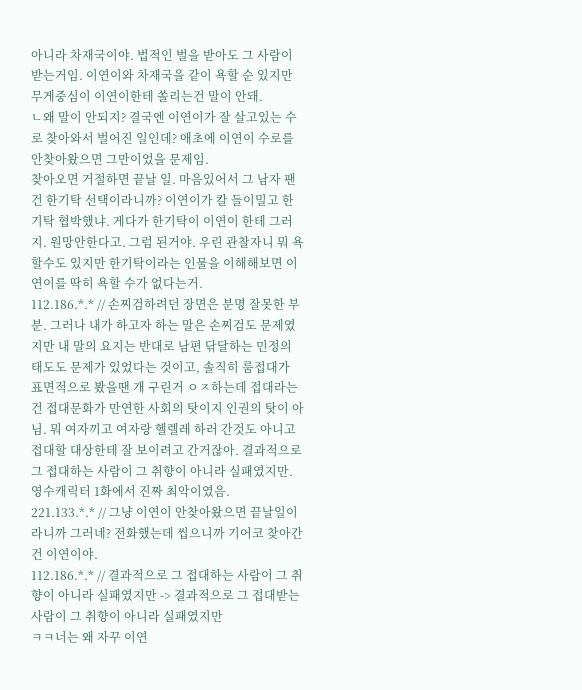아니라 차재국이야. 법적인 벌을 받아도 그 사람이 받는거임. 이연이와 차재국을 같이 욕할 순 있지만 무게중심이 이연이한테 쏠리는건 말이 안돼.
ㄴ왜 말이 안되지? 결국엔 이연이가 잘 살고있는 수로 찾아와서 벌어진 일인데? 애초에 이연이 수로를 안찾아왔으면 그만이었을 문제임.
찾아오면 거절하면 끝날 일. 마음있어서 그 남자 팬건 한기탁 선택이라니까? 이연이가 칼 들이밀고 한기탁 협박했냐. 게다가 한기탁이 이연이 한테 그러지. 원망안한다고. 그럼 된거야. 우린 관찰자니 뭐 욕할수도 있지만 한기탁이라는 인물을 이해해보면 이연이를 딱히 욕할 수가 없다는거.
112.186.*.* // 손찌검하려던 장면은 분명 잘못한 부분. 그러나 내가 하고자 하는 말은 손찌검도 문제였지만 내 말의 요지는 반대로 남편 닦달하는 민정의 태도도 문제가 있었다는 것이고, 솔직히 룸접대가 표면적으로 봤을땐 개 구린거 ㅇㅈ하는데 접대라는건 접대문화가 만연한 사회의 탓이지 인권의 탓이 아님. 뭐 여자끼고 여자랑 헬렐레 하러 간것도 아니고 접대할 대상한테 잘 보이려고 간거잖아. 결과적으로 그 접대하는 사람이 그 취향이 아니라 실패였지만.
영수캐릭터 1화에서 진짜 최악이였음.
221.133.*.* // 그냥 이연이 안찾아왔으면 끝날일이라니까 그러네? 전화했는데 씹으니까 기어코 찾아간건 이연이야.
112.186.*.* // 결과적으로 그 접대하는 사람이 그 취향이 아니라 실패였지만 -> 결과적으로 그 접대받는 사람이 그 취향이 아니라 실패였지만
ㅋㅋ너는 왜 자꾸 이연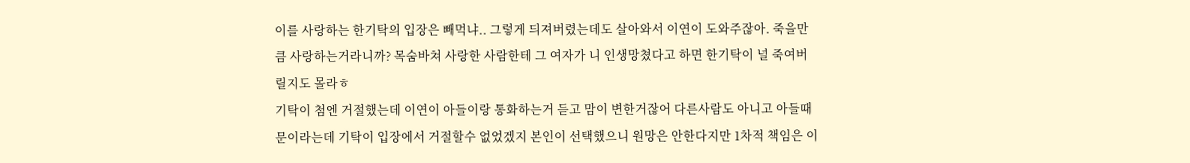이를 사랑하는 한기탁의 입장은 빼먹냐.. 그렇게 듸져버렸는데도 살아와서 이연이 도와주잖아. 죽을만큼 사랑하는거라니까? 목숨바쳐 사랑한 사람한테 그 여자가 니 인생망쳤다고 하면 한기탁이 널 죽여버릴지도 몰라ㅎ
기탁이 첨엔 거절했는데 이연이 아들이랑 통화하는거 듣고 맘이 변한거잖어 다른사람도 아니고 아들때문이라는데 기탁이 입장에서 거절할수 없었겠지 본인이 선택했으니 원망은 안한다지만 1차적 책임은 이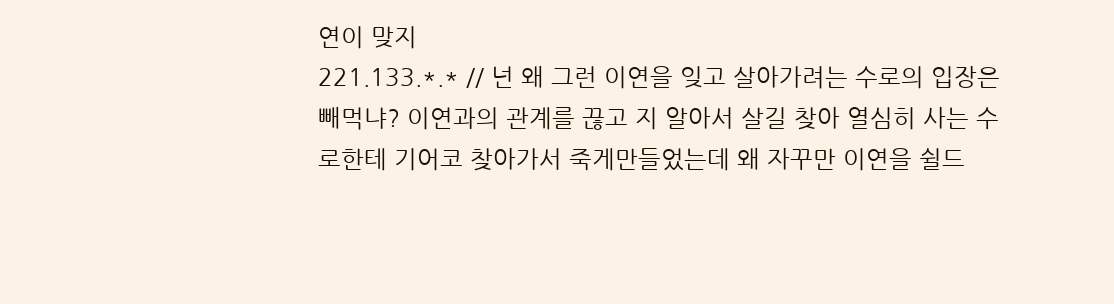연이 맞지
221.133.*.* // 넌 왜 그런 이연을 잊고 살아가려는 수로의 입장은 빼먹냐? 이연과의 관계를 끊고 지 알아서 살길 찾아 열심히 사는 수로한테 기어코 찾아가서 죽게만들었는데 왜 자꾸만 이연을 쉴드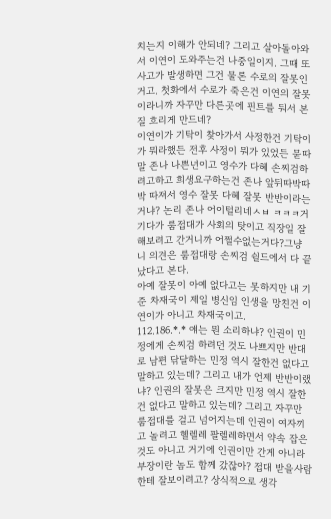치는지 이해가 안되네? 그리고 살아돌아와서 이연이 도와주는건 나중일이지. 그때 또 사고가 발생하면 그건 물론 수로의 잘못인거고. 첫화에서 수로가 죽은건 이연의 잘못이라니까 자꾸만 다른곳에 핀트를 둬서 본질 흐리게 만드네?
이연이가 기탁이 찾아가서 사정한건 기탁이가 뭐라했든 전후 사정이 뭐가 있었든 묻따말 존나 나쁜년이고 영수가 다혜 손찌검하려고하고 희생요구하는건 존나 앞뒤따박따박 따져서 영수 잘못 다혜 잘못 반반이라는거냐? 논리 존나 어이털리네ㅅㅂ ㅋㅋㅋ거기다가 룸접대가 사회의 탓이고 직장일 잘해보려고 간거니까 어쩔수없는거다?그냥 니 의견은 룸접대랑 손찌검 쉴드에서 다 끝났다고 본다.
아예 잘못이 아예 없다고는 못하지만 내 기준 차재국이 제일 병신임 인생을 망친건 이연이가 아니고 차재국이고.
112.186.*.* 얘는 뭔 소리하냐? 인권이 민정에게 손찌검 하려던 것도 나쁘지만 반대로 남편 닦달하는 민정 역시 잘한건 없다고 말하고 있는데? 그리고 내가 언제 반반이랬냐? 인권의 잘못은 크지만 민정 역시 잘한건 없다고 말하고 있는데? 그리고 자꾸만 룸접대를 걸고 넘어지는데 인권이 여자끼고 놀려고 헬렐레 팔렐레하면서 약속 잡은 것도 아니고 거기에 인권이만 간게 아니라 부장이란 놈도 함께 갔잖아? 접대 받을사람한테 잘보이려고? 상식적으로 생각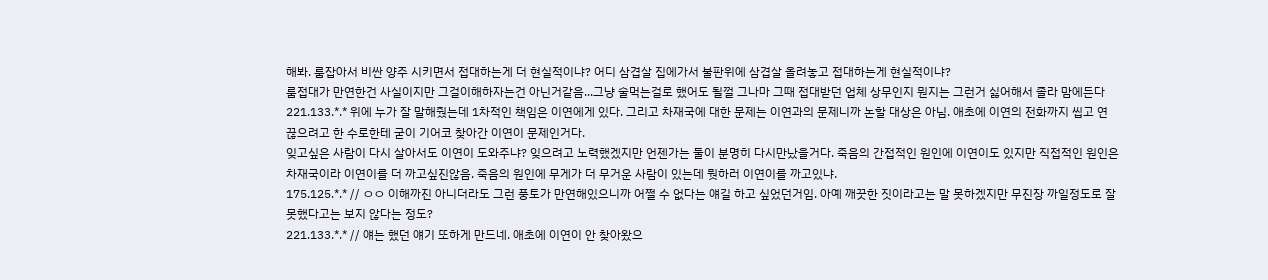해봐. 룸잡아서 비싼 양주 시키면서 접대하는게 더 현실적이냐? 어디 삼겹살 집에가서 불판위에 삼겹살 올려놓고 접대하는게 현실적이냐?
룸접대가 만연한건 사실이지만 그걸이해하자는건 아닌거같음...그냥 술먹는걸로 했어도 될껄 그나마 그때 접대받던 업체 상무인지 뭔지는 그런거 싫어해서 졸라 맘에든다
221.133.*.* 위에 누가 잘 말해줬는데 1차적인 책임은 이연에게 있다. 그리고 차재국에 대한 문제는 이연과의 문제니까 논할 대상은 아님. 애초에 이연의 전화까지 씹고 연 끊으려고 한 수로한테 굳이 기어코 찾아간 이연이 문제인거다.
잊고싶은 사람이 다시 살아서도 이연이 도와주냐? 잊으려고 노력했겠지만 언젠가는 둘이 분명히 다시만났을거다. 죽음의 간접적인 원인에 이연이도 있지만 직접적인 원인은 차재국이라 이연이를 더 까고싶진않음. 죽음의 원인에 무게가 더 무거운 사람이 있는데 뭣하러 이연이를 까고있냐.
175.125.*.* // ㅇㅇ 이해까진 아니더라도 그런 풍토가 만연해있으니까 어쩔 수 없다는 얘길 하고 싶었던거임. 아예 깨끗한 짓이라고는 말 못하겠지만 무진장 까일정도로 잘못했다고는 보지 않다는 정도?
221.133.*.* // 얘는 했던 얘기 또하게 만드네. 애초에 이연이 안 찾아왔으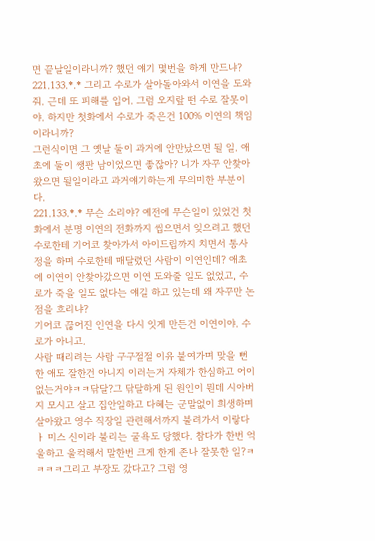면 끝날일이라니까? 했던 얘기 몇번을 하게 만드냐?
221.133.*.* 그리고 수로가 살아돌아와서 이연을 도와줘. 근데 또 피해를 입어. 그럼 오지랖 떤 수로 잘못이야. 하지만 첫화에서 수로가 죽은건 100% 이연의 책임이라니까?
그런식이면 그 옛날 둘이 과거에 안만났으면 될 일. 애초에 둘이 쌩판 남이었으면 좋잖아? 니가 자꾸 안찾아왔으면 될일이라고 과거얘기하는게 무의미한 부분이다.
221.133.*.* 무슨 소리야? 예전에 무슨일이 있었건 첫화에서 분명 이연의 전화까지 씹으면서 잊으려고 했던 수로한테 기어코 찾아가서 아이드립까지 치면서 통사정을 하며 수로한테 매달렸던 사람이 이연인데? 애초에 이연이 안찾아갔으면 이연 도와줄 일도 없었고, 수로가 죽을 일도 없다는 얘길 하고 있는데 왜 자꾸만 논점을 흐리냐?
기어코 끊어진 인연을 다시 잇게 만든건 이연이야. 수로가 아니고.
사람 때리려는 사람 구구절절 이유 붙여가며 맞을 뻔한 애도 잘한건 아니지 이러는거 자체가 한심하고 어이없는거야ㅋㅋ닦달?그 닦달하게 된 원인이 뭔데 시아버지 모시고 살고 집안일하고 다혜는 군말없이 희생하며 살아왔고 영수 직장일 관련해서까지 불려가서 이랗다ㅏ 미스 신이라 불리는 굴욕도 당했다. 참다가 한번 억울하고 울컥해서 말한번 크게 한게 존나 잘못한 일?ㅋㅋㅋㅋ그리고 부장도 갔다고? 그럼 영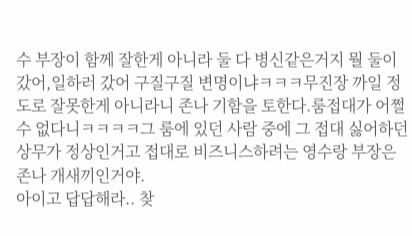수 부장이 함께 잘한게 아니라 둘 다 병신같은거지 뭘 둘이 갔어,일하러 갔어 구질구질 변명이냐ㅋㅋㅋ무진장 까일 정도로 잘못한게 아니라니 존나 기함을 토한다.룸접대가 어쩔 수 없다니ㅋㅋㅋㅋ그 룸에 있던 사람 중에 그 접대 싫어하던 상무가 정상인거고 접대로 비즈니스하려는 영수랑 부장은 존나 개새끼인거야.
아이고 답답해라.. 찾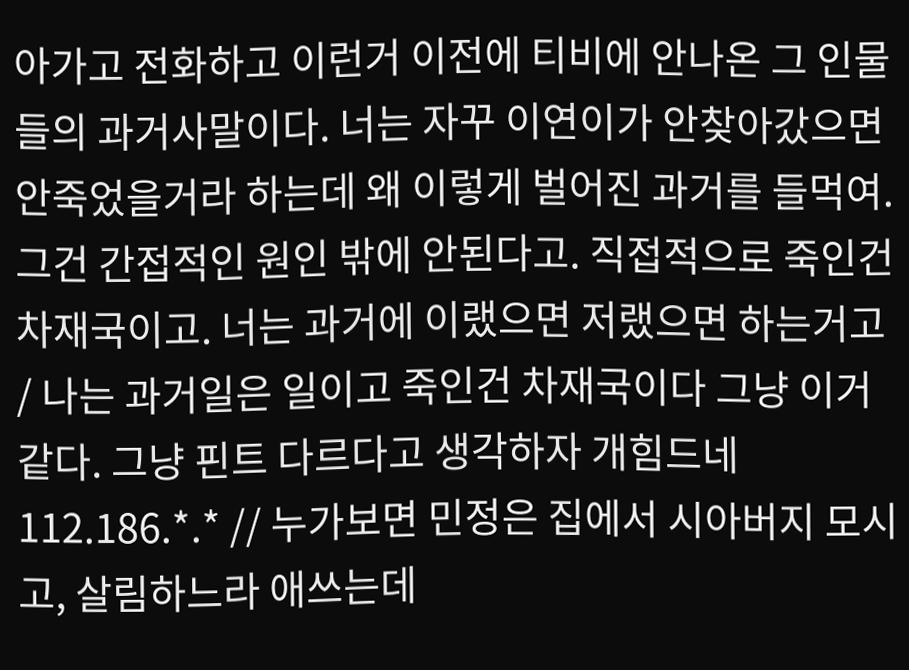아가고 전화하고 이런거 이전에 티비에 안나온 그 인물들의 과거사말이다. 너는 자꾸 이연이가 안찾아갔으면 안죽었을거라 하는데 왜 이렇게 벌어진 과거를 들먹여. 그건 간접적인 원인 밖에 안된다고. 직접적으로 죽인건 차재국이고. 너는 과거에 이랬으면 저랬으면 하는거고 / 나는 과거일은 일이고 죽인건 차재국이다 그냥 이거같다. 그냥 핀트 다르다고 생각하자 개힘드네
112.186.*.* // 누가보면 민정은 집에서 시아버지 모시고, 살림하느라 애쓰는데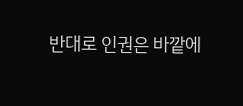반대로 인권은 바깥에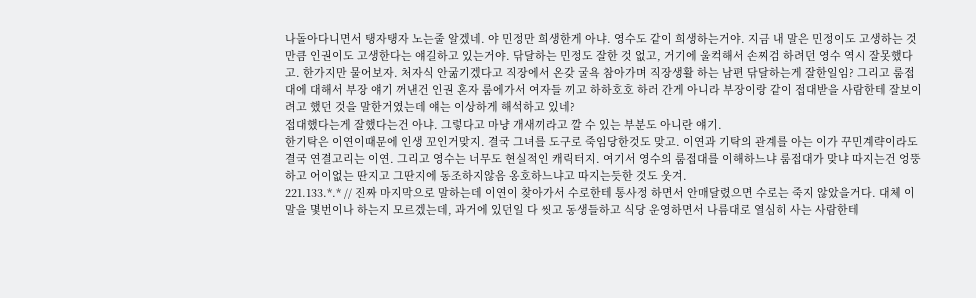나돌아다니면서 탱자탱자 노는줄 알겠네. 야 민정만 희생한게 아냐. 영수도 같이 희생하는거야. 지금 내 말은 민정이도 고생하는 것 만큼 인권이도 고생한다는 얘길하고 있는거야. 닦달하는 민정도 잘한 것 없고, 거기에 울컥해서 손찌검 하려던 영수 역시 잘못했다고. 한가지만 물어보자. 처자식 안굶기겠다고 직장에서 온갖 굴욕 참아가며 직장생활 하는 남편 닦달하는게 잘한일임? 그리고 룸접대에 대해서 부장 얘기 꺼낸건 인권 혼자 룸에가서 여자들 끼고 하하호호 하러 간게 아니라 부장이랑 같이 접대받을 사람한테 잘보이려고 했던 것을 말한거였는데 얘는 이상하게 해석하고 있네?
접대했다는게 잘했다는건 아냐. 그렇다고 마냥 개새끼라고 깔 수 있는 부분도 아니란 얘기.
한기탁은 이연이때문에 인생 꼬인거맞지. 결국 그녀를 도구로 죽임당한것도 맞고. 이연과 기탁의 관계를 아는 이가 꾸민계략이라도 결국 연결고리는 이연. 그리고 영수는 너무도 현실적인 캐릭터지. 여기서 영수의 룸접대를 이해하느냐 룸접대가 맞냐 따지는건 엉뚱하고 어이없는 딴지고 그딴지에 동조하지않음 옹호하느냐고 따지는듯한 것도 웃겨.
221.133.*.* // 진짜 마지막으로 말하는데 이연이 찾아가서 수로한테 통사정 하면서 안매달렸으면 수로는 죽지 않았을거다. 대체 이 말을 몇번이나 하는지 모르겠는데, 과거에 있던일 다 씻고 동생들하고 식당 운영하면서 나름대로 열심히 사는 사람한테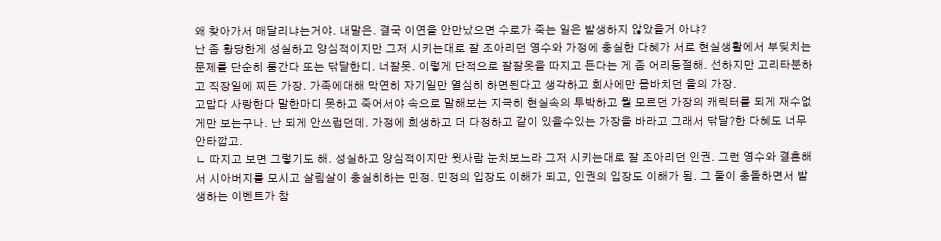왜 찾아가서 매달리냐는거야. 내말은. 결국 이연을 안만났으면 수로가 죽는 일은 발생하지 않았을거 아냐?
난 좀 황당한게 성실하고 양심적이지만 그저 시키는대로 잘 조아리던 영수와 가정에 충실한 다혜가 서로 현실생활에서 부딪치는 문제를 단순히 룸간다 또는 닦달한디. 너잘못. 이렇게 단적으로 잘잘옷을 따지고 든다는 게 좀 어리둥절해. 선하지만 고리타분하고 직장일에 찌든 가장. 가족에대해 막연히 자기일만 열심히 하면된다고 생각하고 회사에만 몸바치던 을의 가장.
고맙다 사랑한다 말한마디 못하고 죽어서야 속으로 말해보는 지극히 현실속의 투박하고 뭘 모르던 가장의 캐릭터를 되게 재수없게만 보는구나. 난 되게 안쓰럽던데. 가정에 희생하고 더 다정하고 같이 있을수있는 가장을 바라고 그래서 닦달?한 다혜도 너무 안타깝고.
ㄴ 따지고 보면 그렇기도 해. 성실하고 양심적이지만 윗사람 눈치보느라 그저 시키는대로 잘 조아리던 인권. 그런 영수와 결혼해서 시아버지를 모시고 살림살이 충실히하는 민정. 민정의 입장도 이해가 되고, 인권의 입장도 이해가 됨. 그 둘이 충돌하면서 발생하는 이벤트가 참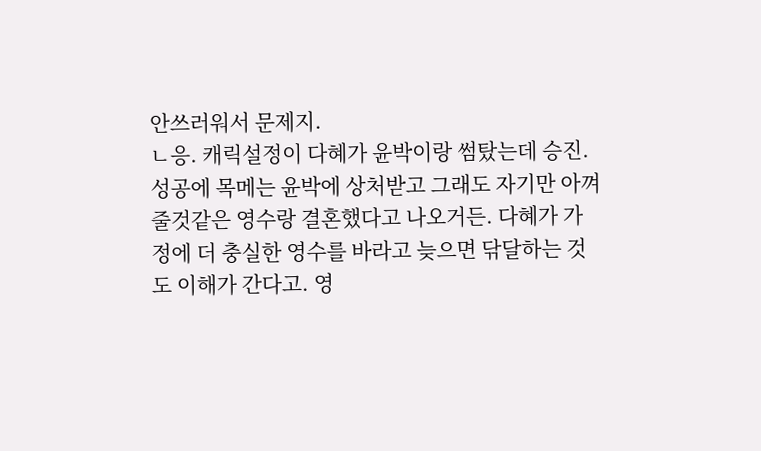안쓰러워서 문제지.
ㄴ응. 캐릭설정이 다혜가 윤박이랑 썸탔는데 승진. 성공에 목메는 윤박에 상처받고 그래도 자기만 아껴줄것같은 영수랑 결혼했다고 나오거든. 다혜가 가정에 더 충실한 영수를 바라고 늦으면 닦달하는 것도 이해가 간다고. 영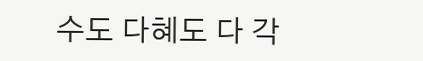수도 다혜도 다 각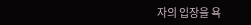자의 입장을 욕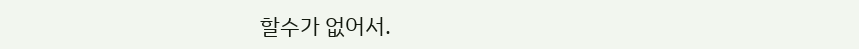할수가 없어서.